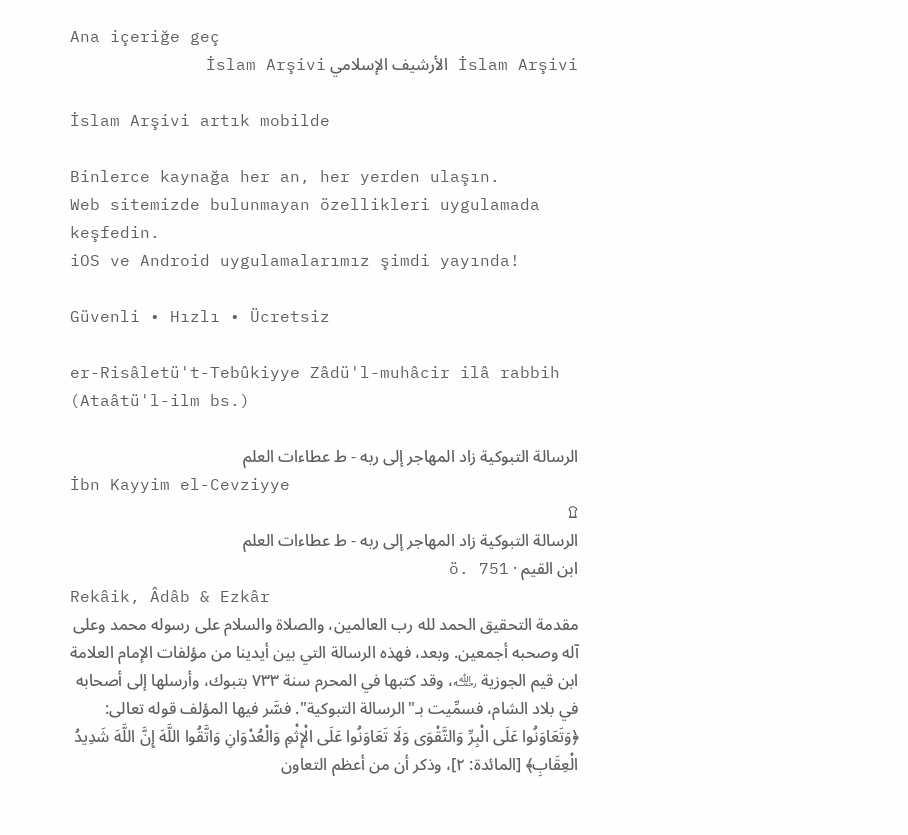Ana içeriğe geç
İslam Arşivi الأرشيف الإسلامي İslam Arşivi

İslam Arşivi artık mobilde

Binlerce kaynağa her an, her yerden ulaşın.
Web sitemizde bulunmayan özellikleri uygulamada keşfedin.
iOS ve Android uygulamalarımız şimdi yayında!

Güvenli • Hızlı • Ücretsiz

er-Risâletü't-Tebûkiyye Zâdü'l-muhâcir ilâ rabbih (Ataâtü'l-ilm bs.)

الرسالة التبوكية زاد المهاجر إلى ربه - ط عطاءات العلم
İbn Kayyim el-Cevziyye
۩
الرسالة التبوكية زاد المهاجر إلى ربه - ط عطاءات العلم
ابن القيم · ö. 751
Rekâik, Âdâb & Ezkâr
مقدمة التحقيق الحمد لله رب العالمين، والصلاة والسلام على رسوله محمد وعلى آله وصحبه أجمعين. وبعد، فهذه الرسالة التي بين أيدينا من مؤلفات الإمام العلامة ابن قيم الجوزية ﵀، وقد كتبها في المحرم سنة ٧٣٣ بتبوك، وأرسلها إلى أصحابه في بلاد الشام، فسمِّيت بـ"الرسالة التبوكية". فسَّر فيها المؤلف قوله تعالى: ﴿وَتَعَاوَنُوا عَلَى الْبِرِّ وَالتَّقْوَى وَلَا تَعَاوَنُوا عَلَى الْإِثْمِ وَالْعُدْوَانِ وَاتَّقُوا اللَّهَ إِنَّ اللَّهَ شَدِيدُ الْعِقَابِ﴾ [المائدة: ٢]، وذكر أن من أعظم التعاون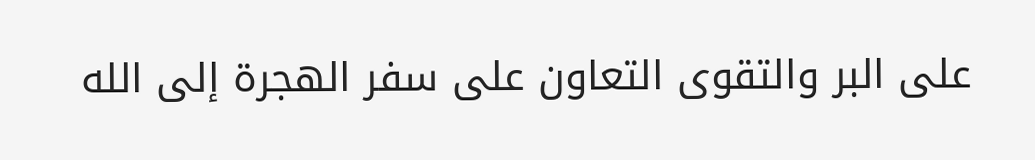على البر والتقوى التعاون على سفر الهجرة إلى الله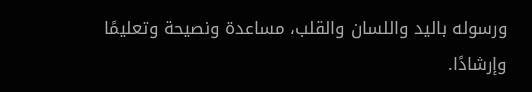ورسوله باليد واللسان والقلب، مساعدة ونصيحة وتعليمًا وإرشادًا.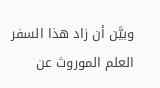وبيَّن أن زاد هذا السفر العلم الموروث عن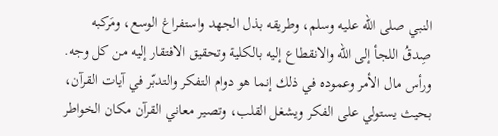النبي صلى الله عليه وسلم، وطريقه بذل الجهد واستفراغ الوسع، ومَركبه صِدقُ اللجأ إلى الله والانقطاع إليه بالكلية وتحقيق الافتقار إليه من كل وجه. ورأس مال الأمر وعموده في ذلك إنما هو دوام التفكر والتدبّر في آيات القرآن، بحيث يستولي على الفكر ويشغل القلب، وتصير معاني القرآن مكان الخواطر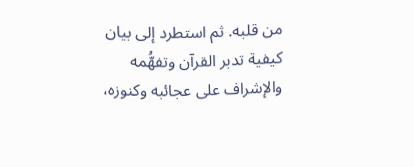من قلبه. ثم استطرد إلى بيان كيفية تدبر القرآن وتفهُّمه والإشراف على عجائبه وكنوزه،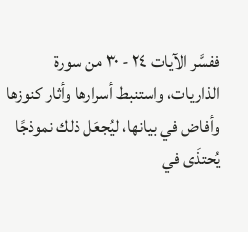ففسَّر الآيات ٢٤ - ٣٠ من سورة الذاريات، واستنبط أسرارها وأثار كنوزها وأفاض في بيانها، ليُجعَل ذلك نموذجًا يُحتذَى في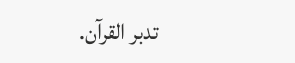تدبر القرآن.